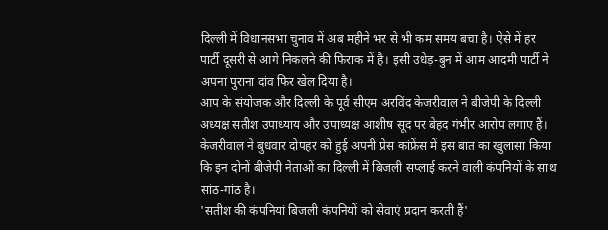दिल्ली में विधानसभा चुनाव में अब महीने भर से भी कम समय बचा है। ऐसे में हर पार्टी दूसरी से आगे निकलने की फिराक में है। इसी उधेड़-बुन में आम आदमी पार्टी ने अपना पुराना दांव फिर खेल दिया है।
आप के संयोजक और दिल्ली के पूर्व सीएम अरविंद केजरीवाल ने बीजेपी के दिल्ली अध्यक्ष सतीश उपाध्याय और उपाध्यक्ष आशीष सूद पर बेहद गंभीर आरोप लगाए हैं।
केजरीवाल ने बुधवार दोपहर को हुई अपनी प्रेस कांफ्रेंस में इस बात का खुलासा किया कि इन दोनों बीजेपी नेताओं का दिल्ली में बिजली सप्लाई करने वाली कंपनियों के साथ सांठ-गांठ है।
'सतीश की कंपनियां बिजली कंपनियों को सेवाएं प्रदान करती हैं'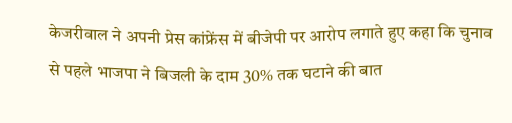केजरीवाल ने अपनी प्रेस कांफ्रेंस में बीजेपी पर आरोप लगाते हुए कहा कि चुनाव से पहले भाजपा ने बिजली के दाम 30% तक घटाने की बात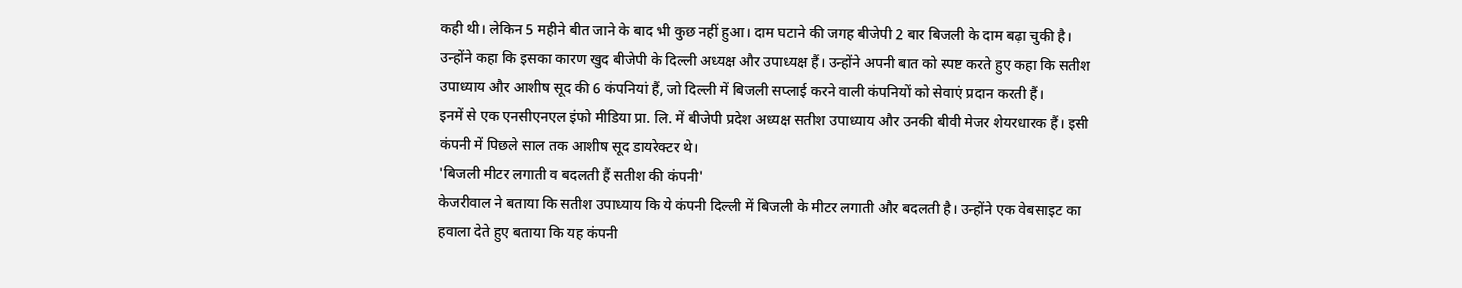कही थी। लेकिन 5 महीने बीत जाने के बाद भी कुछ नहीं हुआ। दाम घटाने की जगह बीजेपी 2 बार बिजली के दाम बढ़ा चुकी है।
उन्होंने कहा कि इसका कारण खुद बीजेपी के दिल्ली अध्यक्ष और उपाध्यक्ष हैं। उन्होंने अपनी बात को स्पष्ट करते हुए कहा कि सतीश उपाध्याय और आशीष सूद की 6 कंपनियां हैं, जो दिल्ली में बिजली सप्लाई करने वाली कंपनियों को सेवाएं प्रदान करती हैं।
इनमें से एक एनसीएनएल इंफो मीडिया प्रा. लि. में बीजेपी प्रदेश अध्यक्ष सतीश उपाध्याय और उनकी बीवी मेजर शेयरधारक हैं। इसी कंपनी में पिछले साल तक आशीष सूद डायरेक्टर थे।
'बिजली मीटर लगाती व बदलती हैं सतीश की कंपनी'
केजरीवाल ने बताया कि सतीश उपाध्याय कि ये कंपनी दिल्ली में बिजली के मीटर लगाती और बदलती है। उन्होंने एक वेबसाइट का हवाला देते हुए बताया कि यह कंपनी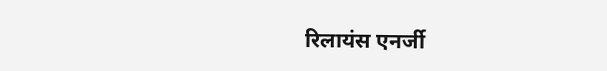रिलायंस एनर्जी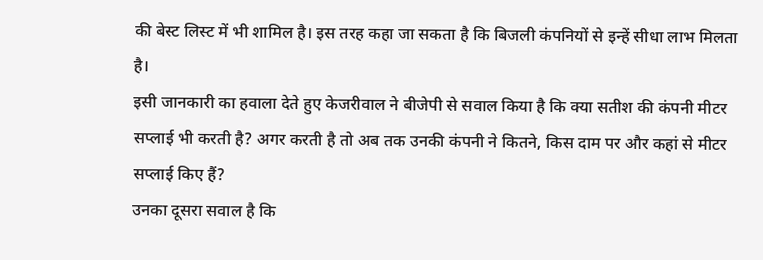की बेस्ट लिस्ट में भी शामिल है। इस तरह कहा जा सकता है कि बिजली कंपनियों से इन्हें सीधा लाभ मिलता है।
इसी जानकारी का हवाला देते हुए केजरीवाल ने बीजेपी से सवाल किया है कि क्या सतीश की कंपनी मीटर सप्लाई भी करती है? अगर करती है तो अब तक उनकी कंपनी ने कितने, किस दाम पर और कहां से मीटर सप्लाई किए हैं?
उनका दूसरा सवाल है कि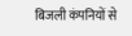बिजली कंपनियों से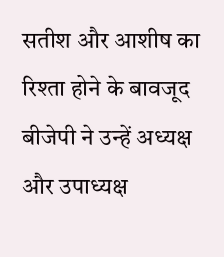सतीश और आशीष का रिश्ता होने के बावजूद बीजेपी ने उन्हें अध्यक्ष और उपाध्यक्ष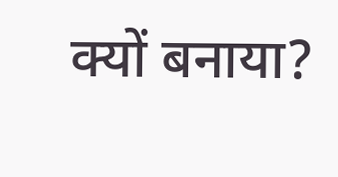क्यों बनाया?